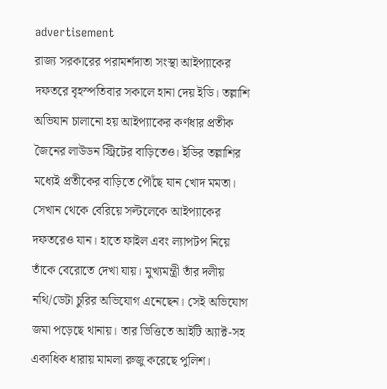advertisement
রাজ্য সরকারের পরামর্শদাতা সংস্থা আইপ্যাকের দফতরে বৃহস্পতিবার সকালে হানা দেয় ইডি। তল্লাশি অভিযান চালানো হয় আইপ্যাকের কর্ণধার প্রতীক জৈনের লাউডন স্ট্রিটের বাড়িতেও। ইডির তল্লাশির মধ্যেই প্রতীকের বাড়িতে পৌঁছে যান খোদ মমতা। সেখান থেকে বেরিয়ে সল্টলেকে আইপ্যাকের দফতরেও যান। হাতে ফাইল এবং ল্যাপটপ নিয়ে তাঁকে বেরোতে দেখা যায়। মুখ্যমন্ত্রী তাঁর দলীয় নথি/ডেটা চুরির অভিযোগ এনেছেন। সেই অভিযোগ জমা পড়েছে থানায়। তার ভিত্তিতে আইটি অ্যাক্ট-সহ একাধিক ধারায় মামলা রুজু করেছে পুলিশ।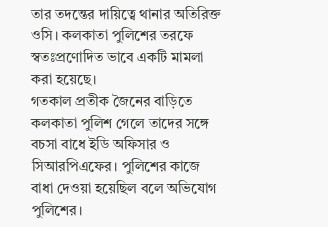তার তদন্তের দায়িত্বে থানার অতিরিক্ত ওসি। কলকাতা পুলিশের তরফে স্বতঃপ্রণোদিত ভাবে একটি মামলা করা হয়েছে।
গতকাল প্রতীক জৈনের বাড়িতে কলকাতা পুলিশ গেলে তাদের সঙ্গে বচসা বাধে ইডি অফিসার ও সিআরপিএফের। পুলিশের কাজে বাধা দেওয়া হয়েছিল বলে অভিযোগ পুলিশের।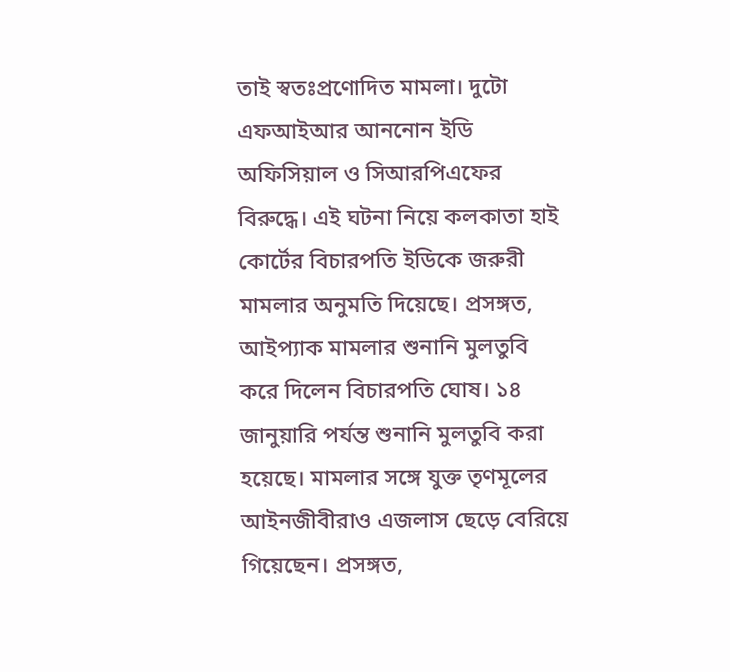তাই স্বতঃপ্রণোদিত মামলা। দুটো এফআইআর আননোন ইডি অফিসিয়াল ও সিআরপিএফের বিরুদ্ধে। এই ঘটনা নিয়ে কলকাতা হাই কোর্টের বিচারপতি ইডিকে জরুরী মামলার অনুমতি দিয়েছে। প্রসঙ্গত, আইপ্যাক মামলার শুনানি মুলতুবি করে দিলেন বিচারপতি ঘোষ। ১৪ জানুয়ারি পর্যন্ত শুনানি মুলতুবি করা হয়েছে। মামলার সঙ্গে যুক্ত তৃণমূলের আইনজীবীরাও এজলাস ছেড়ে বেরিয়ে গিয়েছেন। প্রসঙ্গত,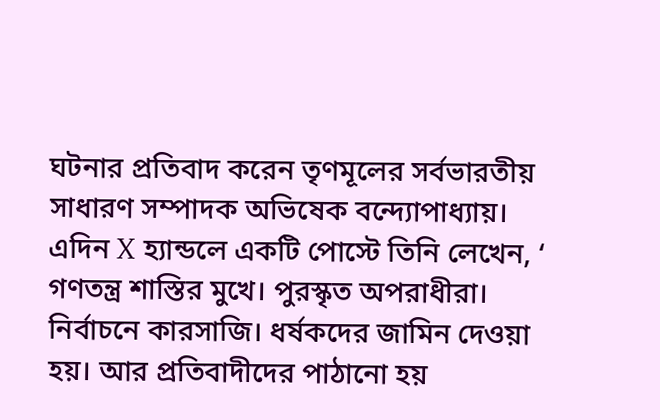ঘটনার প্রতিবাদ করেন তৃণমূলের সর্বভারতীয় সাধারণ সম্পাদক অভিষেক বন্দ্যোপাধ্যায়। এদিন X হ্যান্ডলে একটি পোস্টে তিনি লেখেন, ‘ গণতন্ত্র শাস্তির মুখে। পুরস্কৃত অপরাধীরা। নির্বাচনে কারসাজি। ধর্ষকদের জামিন দেওয়া হয়। আর প্রতিবাদীদের পাঠানো হয়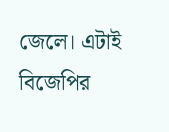জেলে। এটাই বিজেপির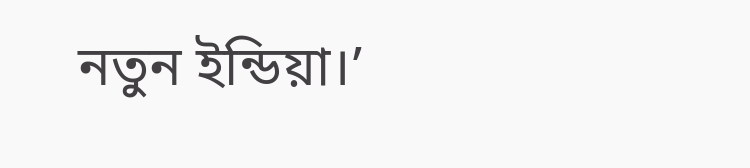নতুন ইন্ডিয়া।’